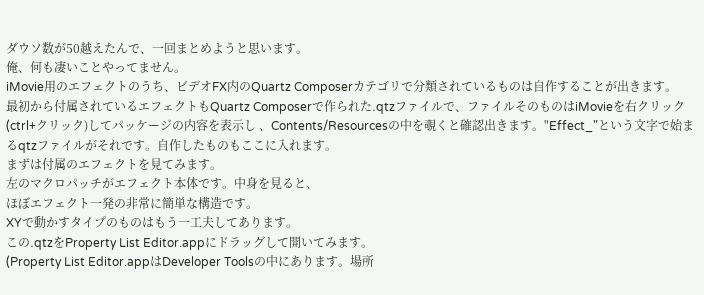ダウソ数が50越えたんで、一回まとめようと思います。
俺、何も凄いことやってません。
iMovie用のエフェクトのうち、ビデオFX内のQuartz Composerカテゴリで分類されているものは自作することが出きます。
最初から付属されているエフェクトもQuartz Composerで作られた.qtzファイルで、ファイルそのものはiMovieを右クリック(ctrl+クリック)してパッケージの内容を表示し 、Contents/Resourcesの中を覗くと確認出きます。"Effect_"という文字で始まるqtzファイルがそれです。自作したものもここに入れます。
まずは付属のエフェクトを見てみます。
左のマクロパッチがエフェクト本体です。中身を見ると、
ほぼエフェクト一発の非常に簡単な構造です。
XYで動かすタイプのものはもう一工夫してあります。
この.qtzをProperty List Editor.appにドラッグして開いてみます。
(Property List Editor.appはDeveloper Toolsの中にあります。場所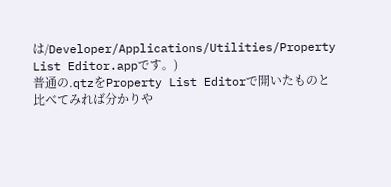は/Developer/Applications/Utilities/Property List Editor.appです。)
普通の.qtzをProperty List Editorで開いたものと比べてみれば分かりや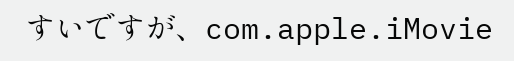すいですが、com.apple.iMovie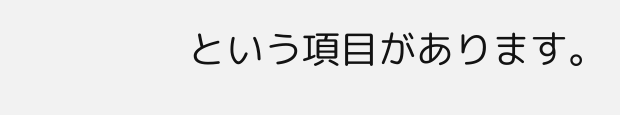という項目があります。